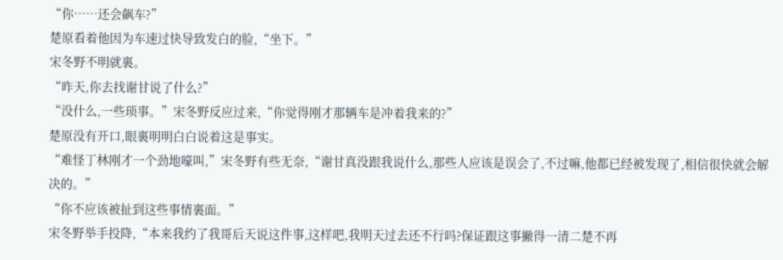“你……还会飙车?”
楚原看着他因为车速过快导致发白的脸,“坐下。”
宋冬野不明就裏。
“昨天,你去找谢甘说了什么?”
“没什么,一些琐事。”宋冬野反应过来,“你觉得刚才那辆车是冲着我来的?”
楚原没有开口,眼裏明明白白说着这是事实。
“难怪丁林刚才一个劲地嚎叫,”宋冬野有些无奈,“谢甘真没跟我说什么,那些人应该是误会了,不过嘛,他都已经被发现了,相信很快就会解决的。”
“你不应该被扯到这些事情裏面。”
宋冬野举手投降,“本来我约了我哥后天说这件事,这样吧,我明天过去还不行吗?保证跟这事撇得一清二楚不再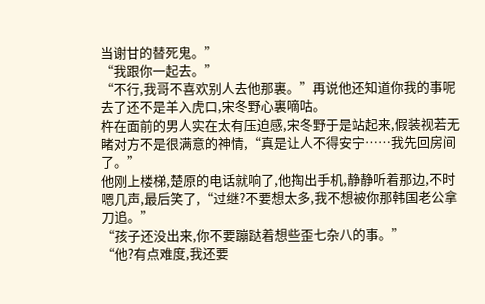当谢甘的替死鬼。”
“我跟你一起去。”
“不行,我哥不喜欢别人去他那裏。”再说他还知道你我的事呢去了还不是羊入虎口,宋冬野心裏嘀咕。
杵在面前的男人实在太有压迫感,宋冬野于是站起来,假装视若无睹对方不是很满意的神情,“真是让人不得安宁……我先回房间了。”
他刚上楼梯,楚原的电话就响了,他掏出手机,静静听着那边,不时嗯几声,最后笑了,“过继?不要想太多,我不想被你那韩国老公拿刀追。”
“孩子还没出来,你不要蹦跶着想些歪七杂八的事。”
“他?有点难度,我还要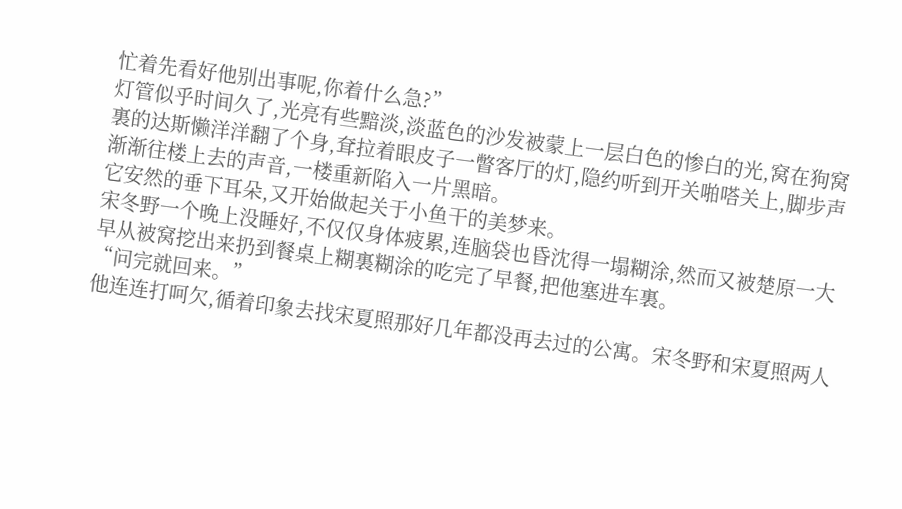忙着先看好他别出事呢,你着什么急?”
灯管似乎时间久了,光亮有些黯淡,淡蓝色的沙发被蒙上一层白色的惨白的光,窝在狗窝裏的达斯懒洋洋翻了个身,耷拉着眼皮子一瞥客厅的灯,隐约听到开关啪嗒关上,脚步声渐渐往楼上去的声音,一楼重新陷入一片黑暗。
它安然的垂下耳朵,又开始做起关于小鱼干的美梦来。
宋冬野一个晚上没睡好,不仅仅身体疲累,连脑袋也昏沈得一塌糊涂,然而又被楚原一大早从被窝挖出来扔到餐桌上糊裏糊涂的吃完了早餐,把他塞进车裏。
“问完就回来。”
他连连打呵欠,循着印象去找宋夏照那好几年都没再去过的公寓。宋冬野和宋夏照两人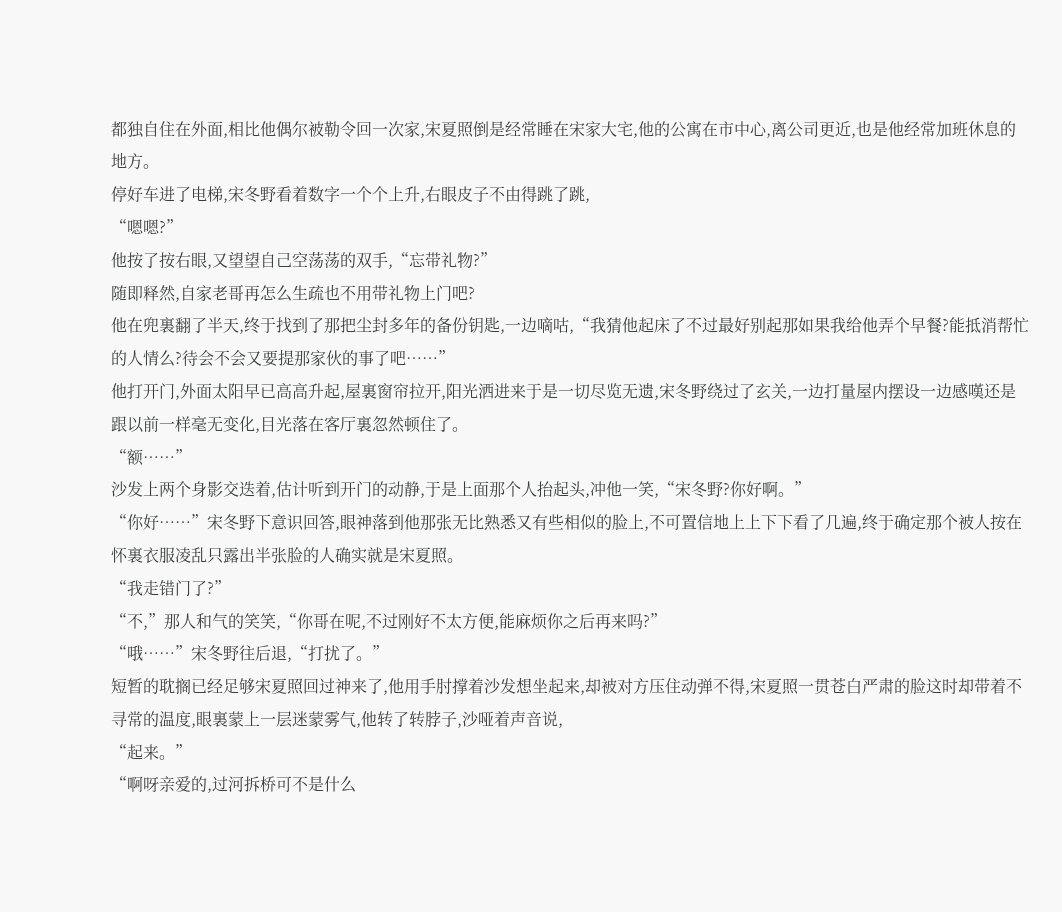都独自住在外面,相比他偶尔被勒令回一次家,宋夏照倒是经常睡在宋家大宅,他的公寓在市中心,离公司更近,也是他经常加班休息的地方。
停好车进了电梯,宋冬野看着数字一个个上升,右眼皮子不由得跳了跳,
“嗯嗯?”
他按了按右眼,又望望自己空荡荡的双手,“忘带礼物?”
随即释然,自家老哥再怎么生疏也不用带礼物上门吧?
他在兜裏翻了半天,终于找到了那把尘封多年的备份钥匙,一边嘀咕,“我猜他起床了不过最好别起那如果我给他弄个早餐?能抵消帮忙的人情么?待会不会又要提那家伙的事了吧……”
他打开门,外面太阳早已高高升起,屋裏窗帘拉开,阳光洒进来于是一切尽览无遗,宋冬野绕过了玄关,一边打量屋内摆设一边感嘆还是跟以前一样毫无变化,目光落在客厅裏忽然顿住了。
“额……”
沙发上两个身影交迭着,估计听到开门的动静,于是上面那个人抬起头,冲他一笑,“宋冬野?你好啊。”
“你好……”宋冬野下意识回答,眼神落到他那张无比熟悉又有些相似的脸上,不可置信地上上下下看了几遍,终于确定那个被人按在怀裏衣服凌乱只露出半张脸的人确实就是宋夏照。
“我走错门了?”
“不,”那人和气的笑笑,“你哥在呢,不过刚好不太方便,能麻烦你之后再来吗?”
“哦……”宋冬野往后退,“打扰了。”
短暂的耽搁已经足够宋夏照回过神来了,他用手肘撑着沙发想坐起来,却被对方压住动弹不得,宋夏照一贯苍白严肃的脸这时却带着不寻常的温度,眼裏蒙上一层迷蒙雾气,他转了转脖子,沙哑着声音说,
“起来。”
“啊呀亲爱的,过河拆桥可不是什么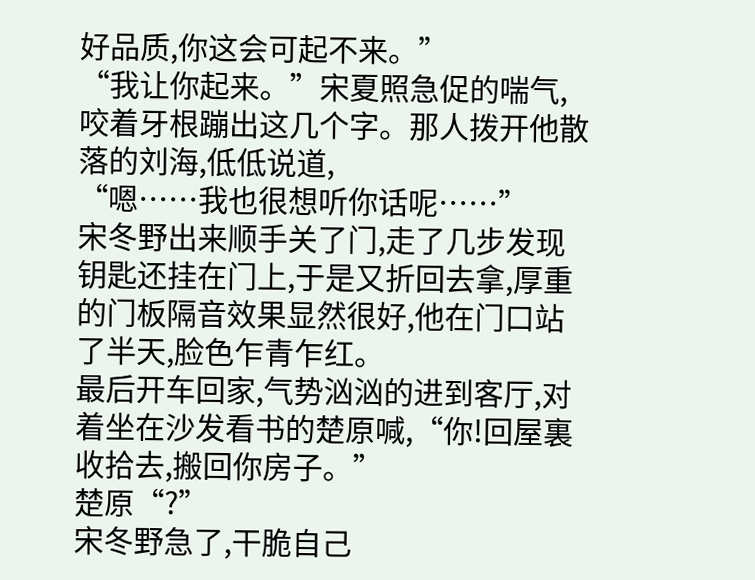好品质,你这会可起不来。”
“我让你起来。”宋夏照急促的喘气,咬着牙根蹦出这几个字。那人拨开他散落的刘海,低低说道,
“嗯……我也很想听你话呢……”
宋冬野出来顺手关了门,走了几步发现钥匙还挂在门上,于是又折回去拿,厚重的门板隔音效果显然很好,他在门口站了半天,脸色乍青乍红。
最后开车回家,气势汹汹的进到客厅,对着坐在沙发看书的楚原喊,“你!回屋裏收拾去,搬回你房子。”
楚原“?”
宋冬野急了,干脆自己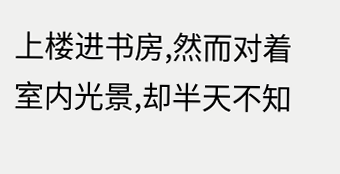上楼进书房,然而对着室内光景,却半天不知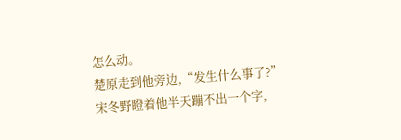怎么动。
楚原走到他旁边,“发生什么事了?”
宋冬野瞪着他半天蹦不出一个字,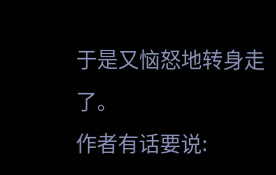于是又恼怒地转身走了。
作者有话要说: